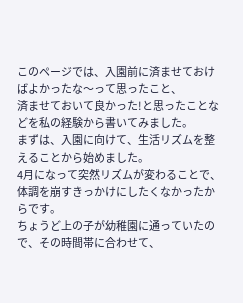このページでは、入園前に済ませておけばよかったな〜って思ったこと、
済ませておいて良かった!と思ったことなどを私の経験から書いてみました。
まずは、入園に向けて、生活リズムを整えることから始めました。
4月になって突然リズムが変わることで、
体調を崩すきっかけにしたくなかったからです。
ちょうど上の子が幼稚園に通っていたので、その時間帯に合わせて、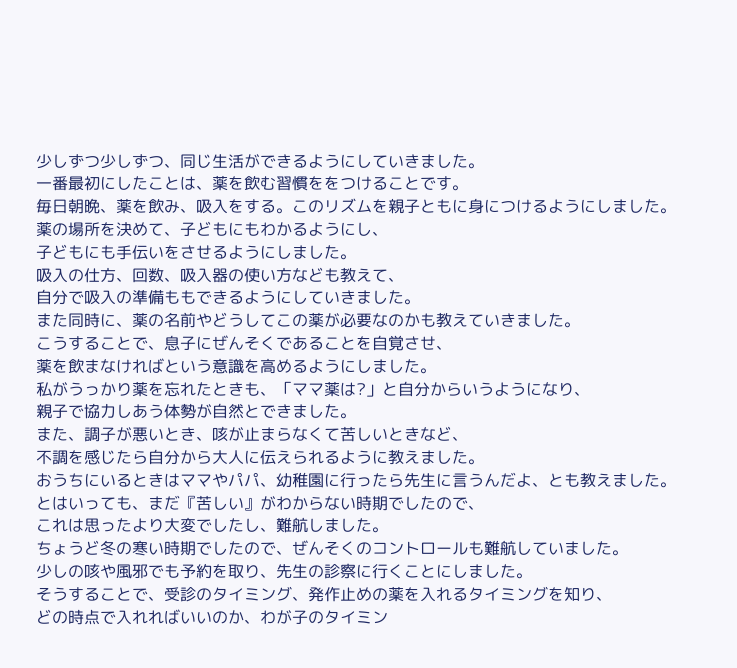少しずつ少しずつ、同じ生活ができるようにしていきました。
一番最初にしたことは、薬を飲む習慣ををつけることです。
毎日朝晩、薬を飲み、吸入をする。このリズムを親子ともに身につけるようにしました。
薬の場所を決めて、子どもにもわかるようにし、
子どもにも手伝いをさせるようにしました。
吸入の仕方、回数、吸入器の使い方なども教えて、
自分で吸入の準備ももできるようにしていきました。
また同時に、薬の名前やどうしてこの薬が必要なのかも教えていきました。
こうすることで、息子にぜんそくであることを自覚させ、
薬を飲まなければという意識を高めるようにしました。
私がうっかり薬を忘れたときも、「ママ薬は?」と自分からいうようになり、
親子で協力しあう体勢が自然とできました。
また、調子が悪いとき、咳が止まらなくて苦しいときなど、
不調を感じたら自分から大人に伝えられるように教えました。
おうちにいるときはママやパパ、幼稚園に行ったら先生に言うんだよ、とも教えました。
とはいっても、まだ『苦しい』がわからない時期でしたので、
これは思ったより大変でしたし、難航しました。
ちょうど冬の寒い時期でしたので、ぜんそくのコントロールも難航していました。
少しの咳や風邪でも予約を取り、先生の診察に行くことにしました。
そうすることで、受診のタイミング、発作止めの薬を入れるタイミングを知り、
どの時点で入れればいいのか、わが子のタイミン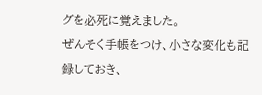グを必死に覚えました。
ぜんそく手帳をつけ、小さな変化も記録しておき、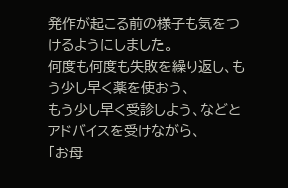発作が起こる前の様子も気をつけるようにしました。
何度も何度も失敗を繰り返し、もう少し早く薬を使おう、
もう少し早く受診しよう、などとアドバイスを受けながら、
「お母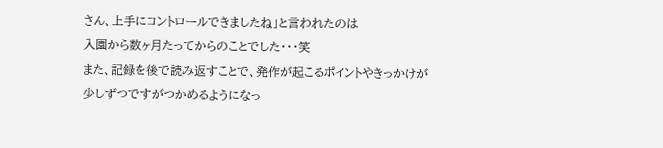さん、上手にコントロールできましたね」と言われたのは
入園から数ヶ月たってからのことでした・・・笑
また、記録を後で読み返すことで、発作が起こるポイントやきっかけが
少しずつですがつかめるようになっ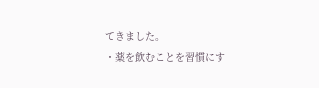てきました。
・薬を飲むことを習慣にす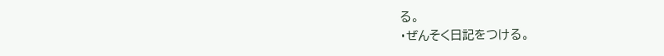る。
・ぜんそく日記をつける。